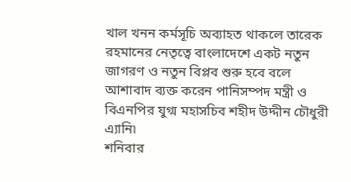খাল খনন কর্মসূচি অব্যাহত থাকলে তারেক রহমানের নেতৃত্বে বাংলাদেশে একট নতুন জাগরণ ও নতুন বিপ্লব শুরু হবে বলে আশাবাদ ব্যক্ত করেন পানিসম্পদ মন্ত্রী ও বিএনপির যুগ্ম মহাসচিব শহীদ উদ্দীন চৌধুরী এ্যানি৷
শনিবার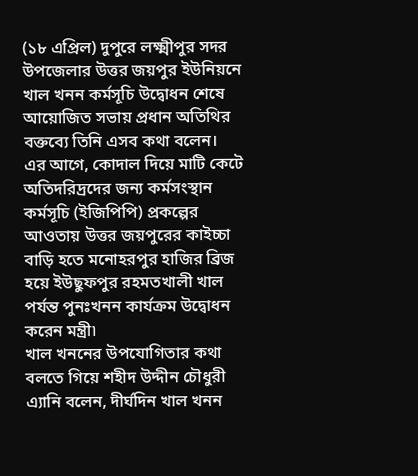(১৮ এপ্রিল) দুপুরে লক্ষ্মীপুর সদর উপজেলার উত্তর জয়পুর ইউনিয়নে খাল খনন কর্মসূচি উদ্বোধন শেষে আয়োজিত সভায় প্রধান অতিথির বক্তব্যে তিনি এসব কথা বলেন।
এর আগে, কোদাল দিয়ে মাটি কেটে অতিদরিদ্রদের জন্য কর্মসংস্থান কর্মসূচি (ইজিপিপি) প্রকল্পের আওতায় উত্তর জয়পুরের কাইচ্চা বাড়ি হতে মনোহরপুর হাজির ব্রিজ হয়ে ইউছুফপুর রহমতখালী খাল পর্যন্ত পুনঃখনন কার্যক্রম উদ্বোধন করেন মন্ত্রী৷
খাল খননের উপযোগিতার কথা বলতে গিয়ে শহীদ উদ্দীন চৌধুরী এ্যানি বলেন, দীর্ঘদিন খাল খনন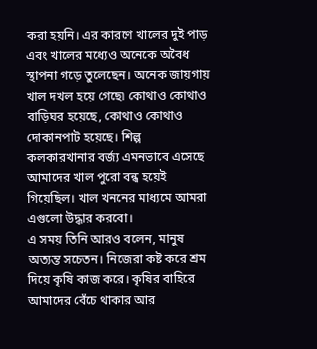করা হয়নি। এর কারণে খালের দুই পাড় এবং খালের মধ্যেও অনেকে অবৈধ স্থাপনা গড়ে তুলেছেন। অনেক জায়গায় খাল দখল হয়ে গেছে৷ কোথাও কোথাও বাড়িঘর হয়েছে, কোথাও কোথাও দোকানপাট হয়েছে। শিল্প কলকারখানার বর্জ্য এমনভাবে এসেছে আমাদের খাল পুরো বন্ধ হয়েই গিয়েছিল। খাল খননের মাধ্যমে আমরা এগুলো উদ্ধার করবো।
এ সময় তিনি আরও বলেন, মানুষ অত্যন্ত সচেতন। নিজেরা কষ্ট করে শ্রম দিয়ে কৃষি কাজ করে। কৃষির বাহিরে আমাদের বেঁচে থাকার আর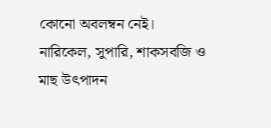কোনো অবলম্বন নেই। নারিকেল, সুপারি, শাকসবজি ও মাছ উৎপাদন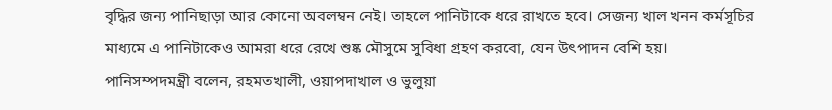বৃদ্ধির জন্য পানিছাড়া আর কোনো অবলম্বন নেই। তাহলে পানিটাকে ধরে রাখতে হবে। সেজন্য খাল খনন কর্মসূচির মাধ্যমে এ পানিটাকেও আমরা ধরে রেখে শুষ্ক মৌসুমে সুবিধা গ্রহণ করবো, যেন উৎপাদন বেশি হয়।
পানিসম্পদমন্ত্রী বলেন, রহমতখালী, ওয়াপদাখাল ও ভুলুয়া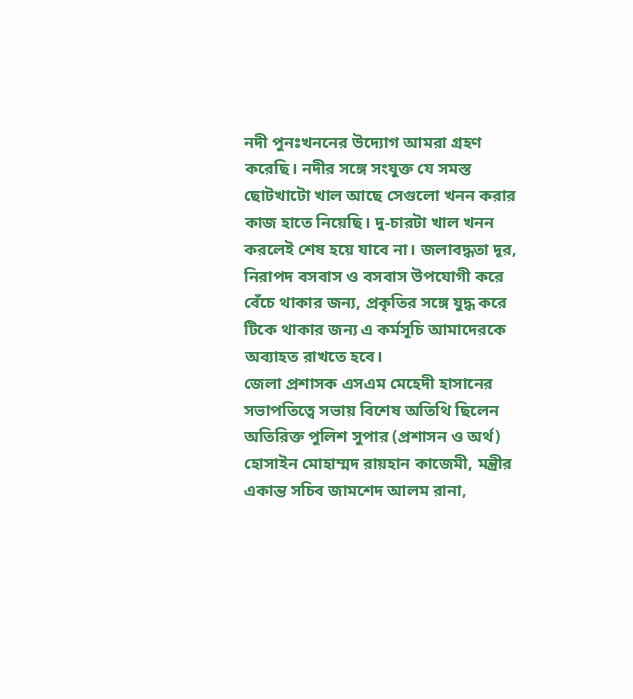নদী পুনঃখননের উদ্যোগ আমরা গ্রহণ করেছি। নদীর সঙ্গে সংযুক্ত যে সমস্ত ছোটখাটো খাল আছে সেগুলো খনন করার কাজ হাতে নিয়েছি। দু-চারটা খাল খনন করলেই শেষ হয়ে যাবে না। জলাবদ্ধতা দূর, নিরাপদ বসবাস ও বসবাস উপযোগী করে বেঁচে থাকার জন্য, প্রকৃতির সঙ্গে যুদ্ধ করে টিকে থাকার জন্য এ কর্মসূচি আমাদেরকে অব্যাহত রাখতে হবে।
জেলা প্রশাসক এসএম মেহেদী হাসানের সভাপতিত্বে সভায় বিশেষ অতিথি ছিলেন অতিরিক্ত পুলিশ সুপার (প্রশাসন ও অর্থ) হোসাইন মোহাম্মদ রায়হান কাজেমী, মন্ত্রীর একান্ত সচিব জামশেদ আলম রানা,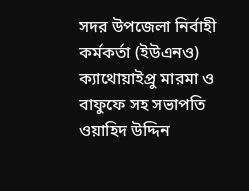সদর উপজেলা নির্বাহী কর্মকর্তা (ইউএনও) ক্যাথোয়াইপ্রু মারমা ও বাফুফে সহ সভাপতি ওয়াহিদ উদ্দিন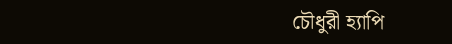চৌধুরী হ্যাপি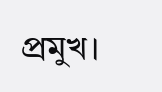প্রমুখ।